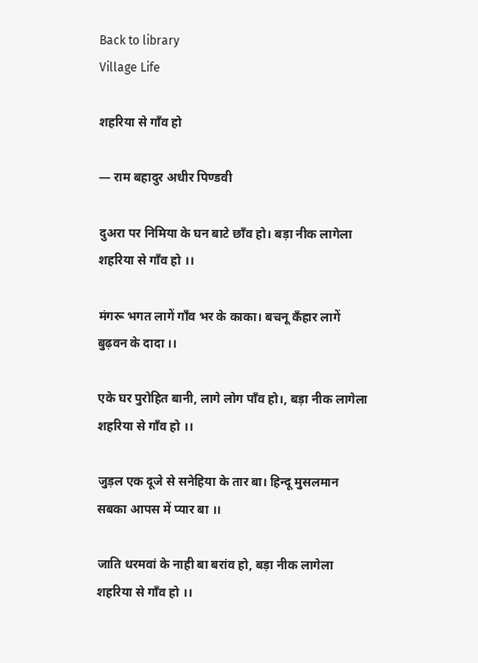Back to library
Village Life

शहरिया से गाँव हो

— राम बहादुर अधीर पिण्डवी

दुअरा पर निमिया के घन बाटे छाँव हो। बड़ा नीक लागेला शहरिया से गाँव हो ।।

मंगरू भगत लागें गाँव भर के काका। बचनू कँहार लागें बुढ़वन के दादा ।।

एके घर पुरोहित बानी, लागे लोग पाँव हो।, बड़ा नीक लागेला शहरिया से गाँव हो ।।

जुड़ल एक दूजे से सनेहिया के तार बा। हिन्दू मुसलमान सबका आपस में प्यार बा ।।

जाति धरमवां के नाही बा बरांव हो, बड़ा नीक लागेला शहरिया से गाँव हो ।।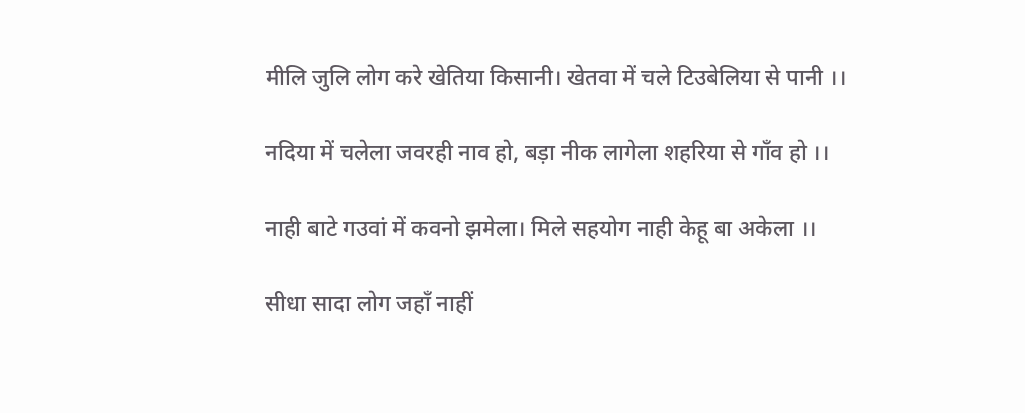मीलि जुलि लोग करे खेतिया किसानी। खेतवा में चले टिउबेलिया से पानी ।।

नदिया में चलेला जवरही नाव हो, बड़ा नीक लागेला शहरिया से गाँव हो ।।

नाही बाटे गउवां में कवनो झमेला। मिले सहयोग नाही केहू बा अकेला ।।

सीधा सादा लोग जहाँ नाहीं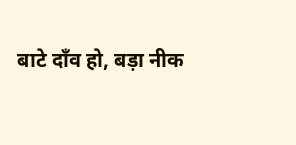बाटे दाँव हो, बड़ा नीक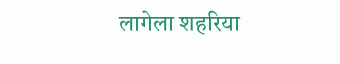लागेला शहरिया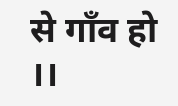से गाँव हो ।।